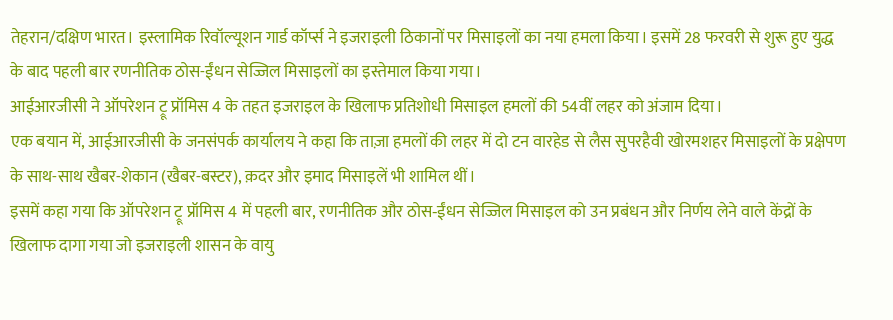तेहरान/दक्षिण भारत। इस्लामिक रिवॉल्यूशन गार्ड कॉर्प्स ने इजराइली ठिकानों पर मिसाइलों का नया हमला किया। इसमें 28 फरवरी से शुरू हुए युद्ध के बाद पहली बार रणनीतिक ठोस-ईंधन सेज्जिल मिसाइलों का इस्तेमाल किया गया।
आईआरजीसी ने ऑपरेशन ट्रू प्रॉमिस 4 के तहत इजराइल के खिलाफ प्रतिशोधी मिसाइल हमलों की 54वीं लहर को अंजाम दिया।
एक बयान में, आईआरजीसी के जनसंपर्क कार्यालय ने कहा कि ताज़ा हमलों की लहर में दो टन वारहेड से लैस सुपरहैवी खोरमशहर मिसाइलों के प्रक्षेपण के साथ-साथ खैबर-शेकान (खैबर-बस्टर), क़दर और इमाद मिसाइलें भी शामिल थीं।
इसमें कहा गया कि ऑपरेशन ट्रू प्रॉमिस 4 में पहली बार, रणनीतिक और ठोस‑ईंधन सेज्जिल मिसाइल को उन प्रबंधन और निर्णय लेने वाले केंद्रों के खिलाफ दागा गया जो इजराइली शासन के वायु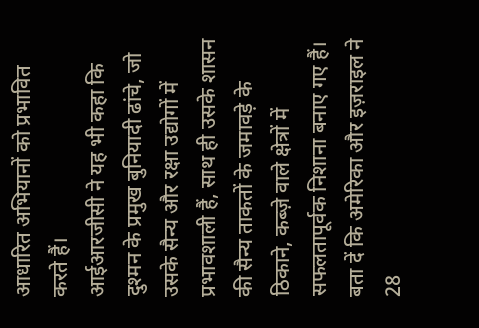आधारित अभियानों को प्रभावित करते हैं।
आईआरजीसी ने यह भी कहा कि दुश्मन के प्रमुख बुनियादी ढांचे, जो उसके सैन्य और रक्षा उद्योगों में प्रभावशाली हैं, साथ ही उसके शासन की सैन्य ताकतों के जमावड़े के ठिकाने, कब्ज़े वाले क्षेत्रों में सफलतापूर्वक निशाना बनाए गए हैं।
बता दें कि अमेरिका और इज़राइल ने 28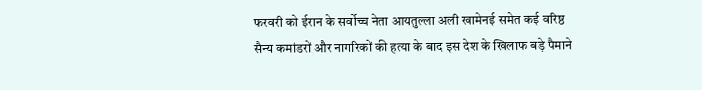फरवरी को ईरान के सर्वोच्च नेता आयतुल्ला अली खामेनई समेत कई वरिष्ठ सैन्य कमांडरों और नागरिकों की हत्या के बाद इस देश के खिलाफ बड़े पैमाने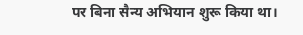पर बिना सैन्य अभियान शुरू किया था।